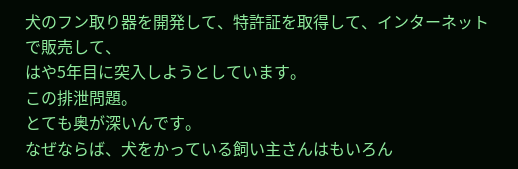犬のフン取り器を開発して、特許証を取得して、インターネットで販売して、
はや5年目に突入しようとしています。
この排泄問題。
とても奥が深いんです。
なぜならば、犬をかっている飼い主さんはもいろん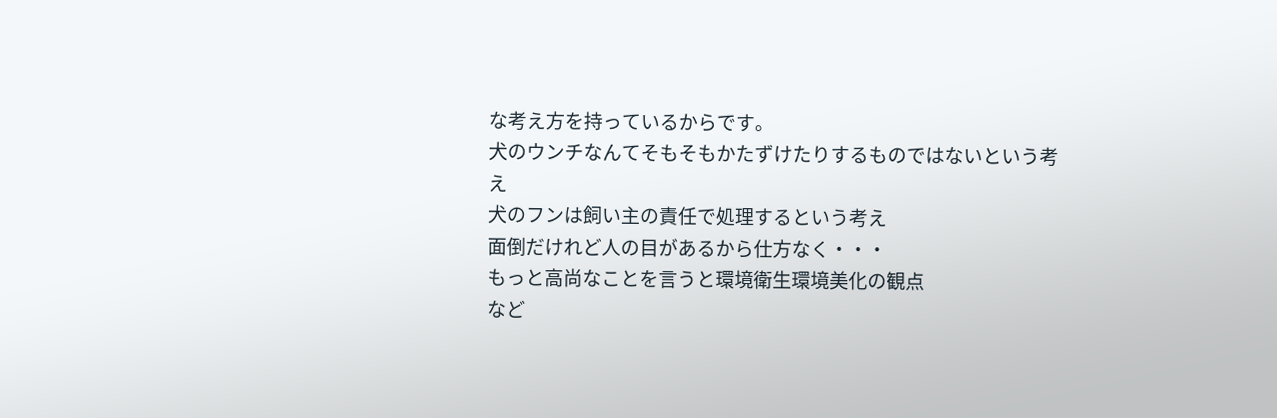な考え方を持っているからです。
犬のウンチなんてそもそもかたずけたりするものではないという考え
犬のフンは飼い主の責任で処理するという考え
面倒だけれど人の目があるから仕方なく・・・
もっと高尚なことを言うと環境衛生環境美化の観点
など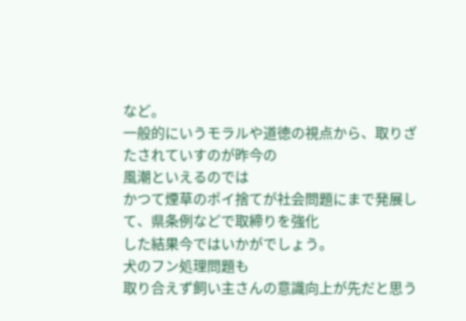など。
一般的にいうモラルや道徳の視点から、取りざたされていすのが昨今の
風潮といえるのでは
かつて煙草のポイ捨てが社会問題にまで発展して、県条例などで取締りを強化
した結果今ではいかがでしょう。
犬のフン処理問題も
取り合えず飼い主さんの意識向上が先だと思う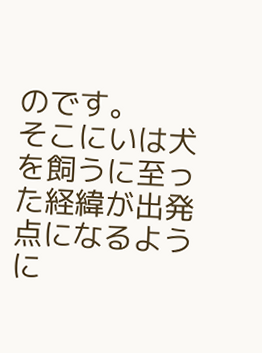のです。
そこにいは犬を飼うに至った経緯が出発点になるように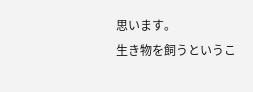思います。
生き物を飼うというこ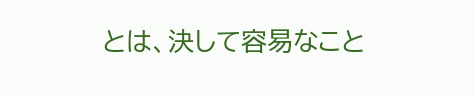とは、決して容易なこと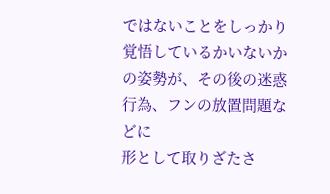ではないことをしっかり
覚悟しているかいないかの姿勢が、その後の迷惑行為、フンの放置問題などに
形として取りざたさ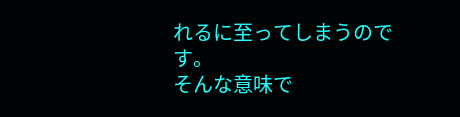れるに至ってしまうのです。
そんな意味で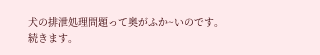犬の排泄処理問題って奥がふか~いのです。
続きます。